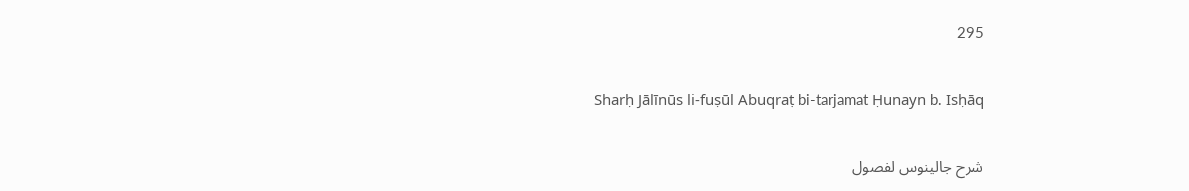295

Sharḥ Jālīnūs li-fuṣūl Abuqraṭ bi-tarjamat Ḥunayn b. Isḥāq

شرح جالينوس لفصول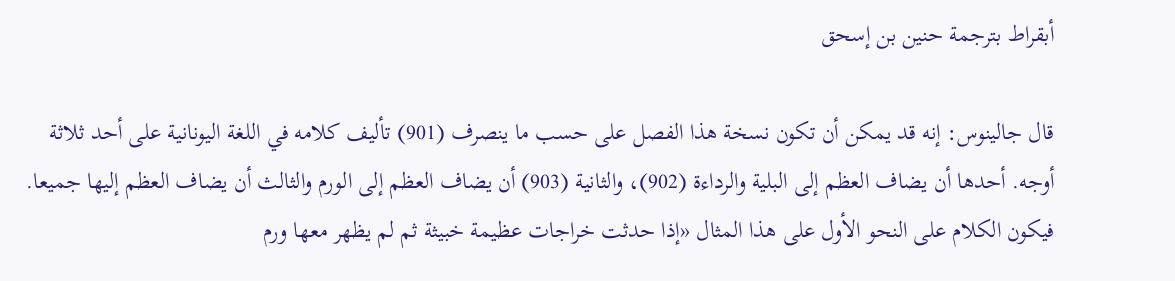أبقراط بترجمة حنين بن إسحق

قال جالينوس: إنه قد يمكن أن تكون نسخة هذا الفصل على حسب ما ينصرف (901) تأليف كلامه في اللغة اليونانية على أحد ثلاثة أوجه. أحدها أن يضاف العظم إلى البلية والرداءة (902)، والثانية (903) أن يضاف العظم إلى الورم والثالث أن يضاف العظم إليها جميعا. فيكون الكلام على النحو الأول على هذا المثال «إذا حدثت خراجات عظيمة خبيثة ثم لم يظهر معها ورم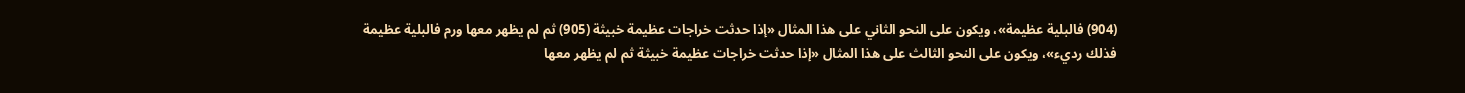(904) فالبلية عظيمة»، ويكون على النحو الثاني على هذا المثال «إذا حدثت خراجات عظيمة خبيثة (905) ثم لم يظهر معها ورم فالبلية عظيمة فذلك رديء»، ويكون على النحو الثالث على هذا المثال «إذا حدثت خراجات عظيمة خبيثة ثم لم يظهر معها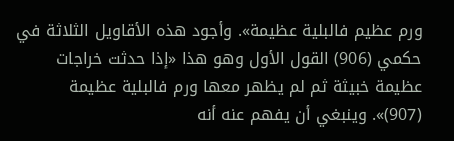ورم عظيم فالبلية عظيمة». وأجود هذه الأقاويل الثلاثة في حكمي (906) القول الأول وهو هذا «إذا حدثت خراجات عظيمة خبيثة ثم لم يظهر معها ورم فالبلية عظيمة (907)». وينبغي أن يفهم عنه أنه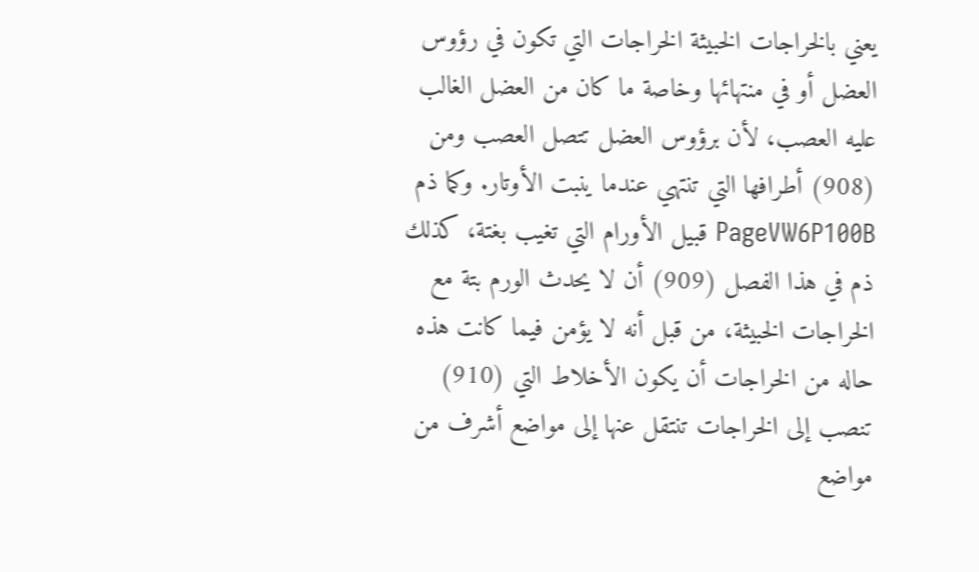يعني بالخراجات الخبيثة الخراجات التي تكون في رؤوس العضل أو في منتهائها وخاصة ما كان من العضل الغالب عليه العصب، لأن برؤوس العضل تتصل العصب ومن (908) أطرافها التي تنتهي عندما ينبت الأوتار. وكما ذم PageVW6P100B قبيل الأورام التي تغيب بغتة، كذلك ذم في هذا الفصل (909) أن لا يحدث الورم بتة مع الخراجات الخبيثة، من قبل أنه لا يؤمن فيما كانت هذه حاله من الخراجات أن يكون الأخلاط التي (910) تنصب إلى الخراجات تنتقل عنها إلى مواضع أشرف من مواضع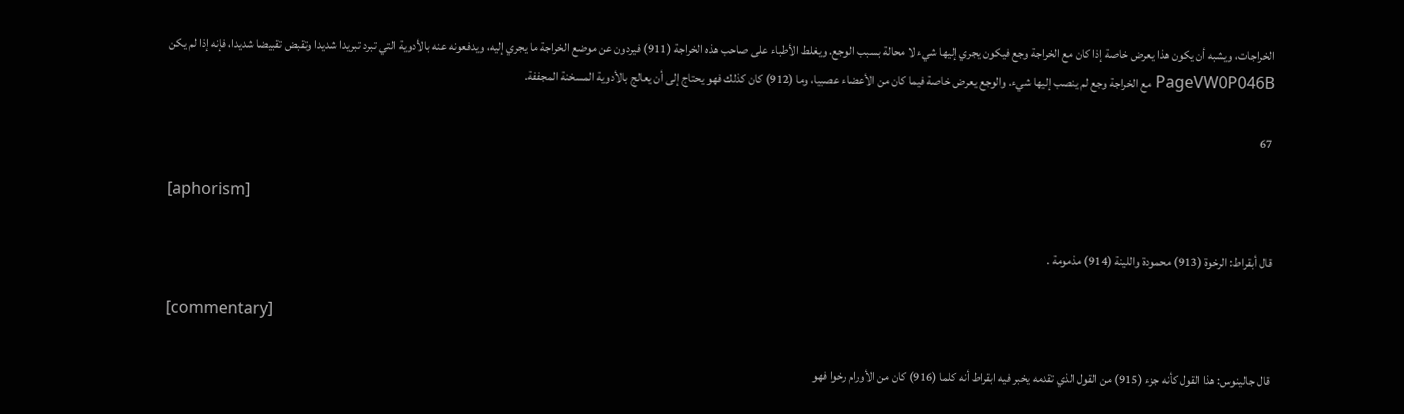الخراجات، ويشبه أن يكون هذا يعرض خاصة إذا كان مع الخراجة وجع فيكون يجري إليها شيء لا محالة بسبب الوجع. ويغلط الأطباء على صاحب هذه الخراجة (911) فيردون عن موضع الخراجة ما يجري إليه، ويدفعونه عنه بالأدوية التي تبرد تبريدا شديدا وتقبض تقبيضا شديدا، فإنه إذا لم يكن PageVW0P046B مع الخراجة وجع لم ينصب إليها شيء. والوجع يعرض خاصة فيما كان من الأعضاء عصبيا، وما (912) كان كذلك فهو يحتاج إلى أن يعالج بالأدوية المسخنة المجففة.

67

[aphorism]

قال أبقراط: الرخوة (913) محمودة واللينة (914) مذمومة .

[commentary]

قال جالينوس: هذا القول كأنه جزء (915) من القول الذي تقدمه يخبر فيه ابقراط أنه كلما (916) كان من الأورام رخوا فهو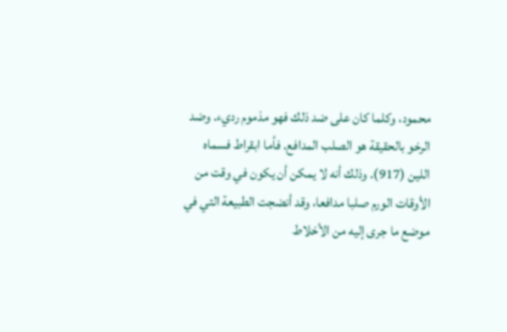محمود، وكلما كان على ضد ذلك فهو مذموم رديء. وضد الرخو بالحقيقة هو الصلب المدافع. فأما ابقراط فسماه اللين (917). وذلك أنه لا يمكن أن يكون في وقت من الأوقات الورم صلبا مدافعا، وقد أنضجت الطبيعة التي في موضع ما جرى إليه من الأخلاط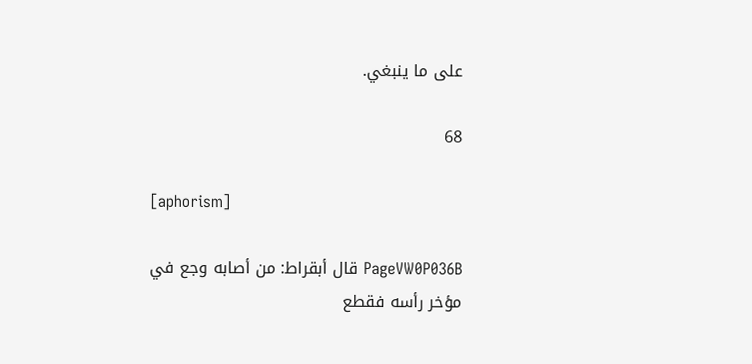على ما ينبغي.

68

[aphorism]

PageVW0P036B قال أبقراط: من أصابه وجع في مؤخر رأسه فقطع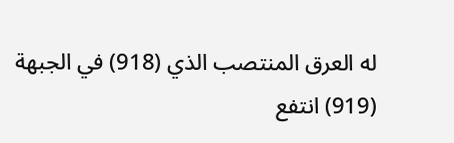له العرق المنتصب الذي (918) في الجبهة (919) انتفع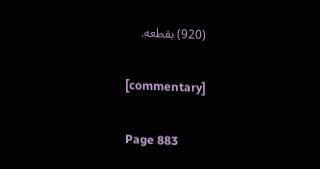(920) بقطعه.

[commentary]

Page 883